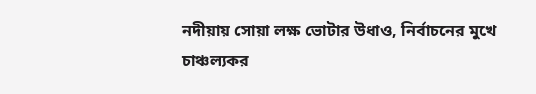নদীয়ায় সোয়া লক্ষ ভোটার উধাও, নির্বাচনের মুখে চাঞ্চল্যকর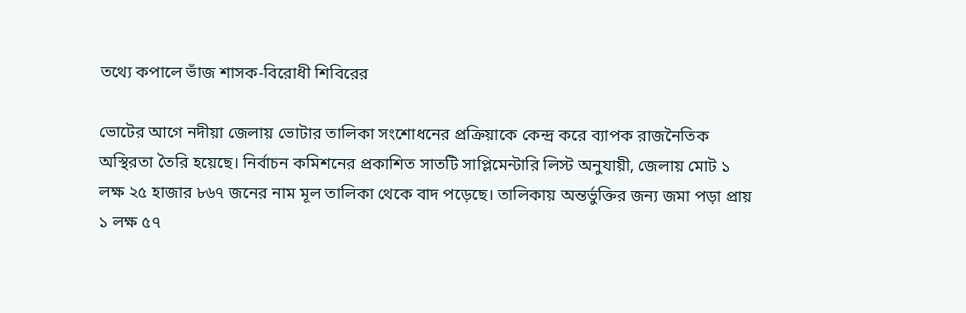তথ্যে কপালে ভাঁজ শাসক-বিরোধী শিবিরের

ভোটের আগে নদীয়া জেলায় ভোটার তালিকা সংশোধনের প্রক্রিয়াকে কেন্দ্র করে ব্যাপক রাজনৈতিক অস্থিরতা তৈরি হয়েছে। নির্বাচন কমিশনের প্রকাশিত সাতটি সাপ্লিমেন্টারি লিস্ট অনুযায়ী, জেলায় মোট ১ লক্ষ ২৫ হাজার ৮৬৭ জনের নাম মূল তালিকা থেকে বাদ পড়েছে। তালিকায় অন্তর্ভুক্তির জন্য জমা পড়া প্রায় ১ লক্ষ ৫৭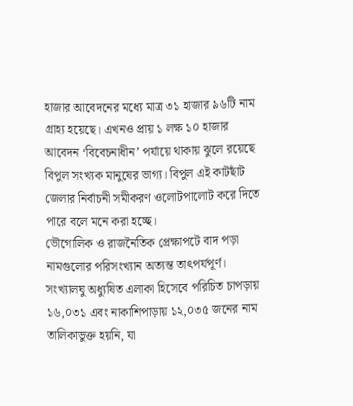হাজার আবেদনের মধ্যে মাত্র ৩১ হাজার ৯৬টি নাম গ্রাহ্য হয়েছে। এখনও প্রায় ১ লক্ষ ১০ হাজার আবেদন ‘বিবেচনাধীন’ পর্যায়ে থাকায় ঝুলে রয়েছে বিপুল সংখ্যক মানুষের ভাগ্য। বিপুল এই কাটছাঁট জেলার নির্বাচনী সমীকরণ ওলোটপালোট করে দিতে পারে বলে মনে করা হচ্ছে।
ভৌগোলিক ও রাজনৈতিক প্রেক্ষাপটে বাদ পড়া নামগুলোর পরিসংখ্যান অত্যন্ত তাৎপর্যপূর্ণ। সংখ্যালঘু অধ্যুষিত এলাকা হিসেবে পরিচিত চাপড়ায় ১৬,০৩১ এবং নাকাশিপাড়ায় ১২,০৩৫ জনের নাম তালিকাভুক্ত হয়নি, যা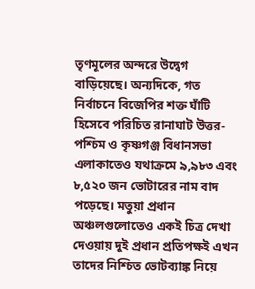তৃণমূলের অন্দরে উদ্বেগ বাড়িয়েছে। অন্যদিকে, গত নির্বাচনে বিজেপির শক্ত ঘাঁটি হিসেবে পরিচিত রানাঘাট উত্তর-পশ্চিম ও কৃষ্ণগঞ্জ বিধানসভা এলাকাতেও যথাক্রমে ৯,৯৮৩ এবং ৮,৫২০ জন ভোটারের নাম বাদ পড়েছে। মতুয়া প্রধান অঞ্চলগুলোতেও একই চিত্র দেখা দেওয়ায় দুই প্রধান প্রতিপক্ষই এখন তাদের নিশ্চিত ভোটব্যাঙ্ক নিয়ে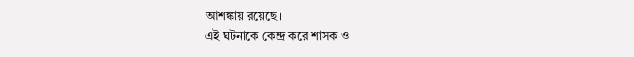আশঙ্কায় রয়েছে।
এই ঘটনাকে কেন্দ্র করে শাসক ও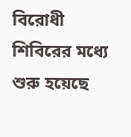বিরোধী শিবিরের মধ্যে শুরু হয়েছে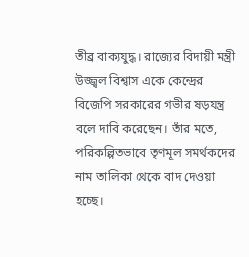তীব্র বাক্যযুদ্ধ। রাজ্যের বিদায়ী মন্ত্রী উজ্জ্বল বিশ্বাস একে কেন্দ্রের বিজেপি সরকারের গভীর ষড়যন্ত্র বলে দাবি করেছেন। তাঁর মতে, পরিকল্পিতভাবে তৃণমূল সমর্থকদের নাম তালিকা থেকে বাদ দেওয়া হচ্ছে।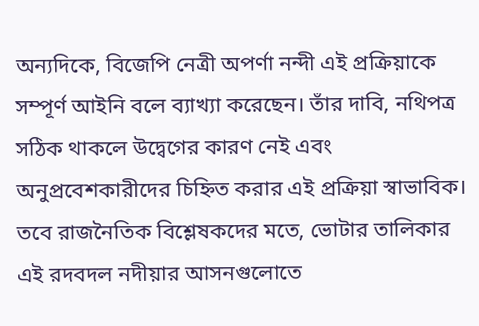অন্যদিকে, বিজেপি নেত্রী অপর্ণা নন্দী এই প্রক্রিয়াকে সম্পূর্ণ আইনি বলে ব্যাখ্যা করেছেন। তাঁর দাবি, নথিপত্র সঠিক থাকলে উদ্বেগের কারণ নেই এবং অনুপ্রবেশকারীদের চিহ্নিত করার এই প্রক্রিয়া স্বাভাবিক। তবে রাজনৈতিক বিশ্লেষকদের মতে, ভোটার তালিকার এই রদবদল নদীয়ার আসনগুলোতে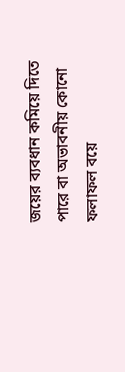জয়ের ব্যবধান কমিয়ে দিতে পারে বা অভাবনীয় কোনো ফলাফল বয়ে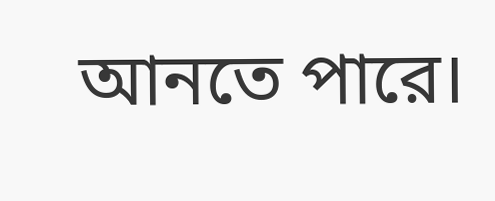আনতে পারে।